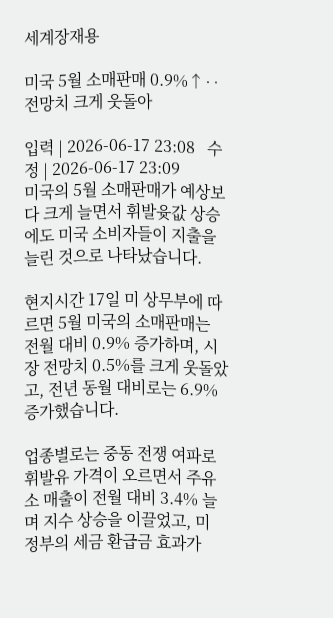세계장재용

미국 5월 소매판매 0.9%↑‥전망치 크게 웃돌아

입력 | 2026-06-17 23:08   수정 | 2026-06-17 23:09
미국의 5월 소매판매가 예상보다 크게 늘면서 휘발윳값 상승에도 미국 소비자들이 지출을 늘린 것으로 나타났습니다.

현지시간 17일 미 상무부에 따르면 5월 미국의 소매판매는 전월 대비 0.9% 증가하며, 시장 전망치 0.5%를 크게 웃돌았고, 전년 동월 대비로는 6.9% 증가했습니다.

업종별로는 중동 전쟁 여파로 휘발유 가격이 오르면서 주유소 매출이 전월 대비 3.4% 늘며 지수 상승을 이끌었고, 미 정부의 세금 환급금 효과가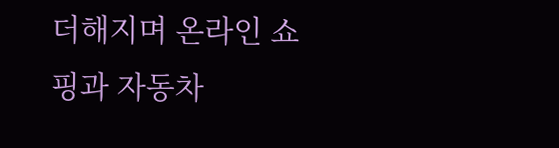더해지며 온라인 쇼핑과 자동차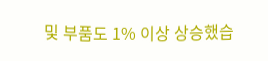및 부품도 1% 이상 상승했습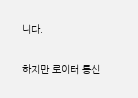니다.

하지만 로이터 통신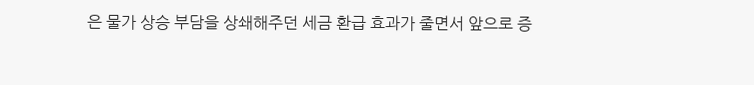은 물가 상승 부담을 상쇄해주던 세금 환급 효과가 줄면서 앞으로 증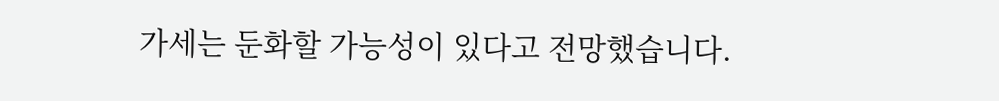가세는 둔화할 가능성이 있다고 전망했습니다.